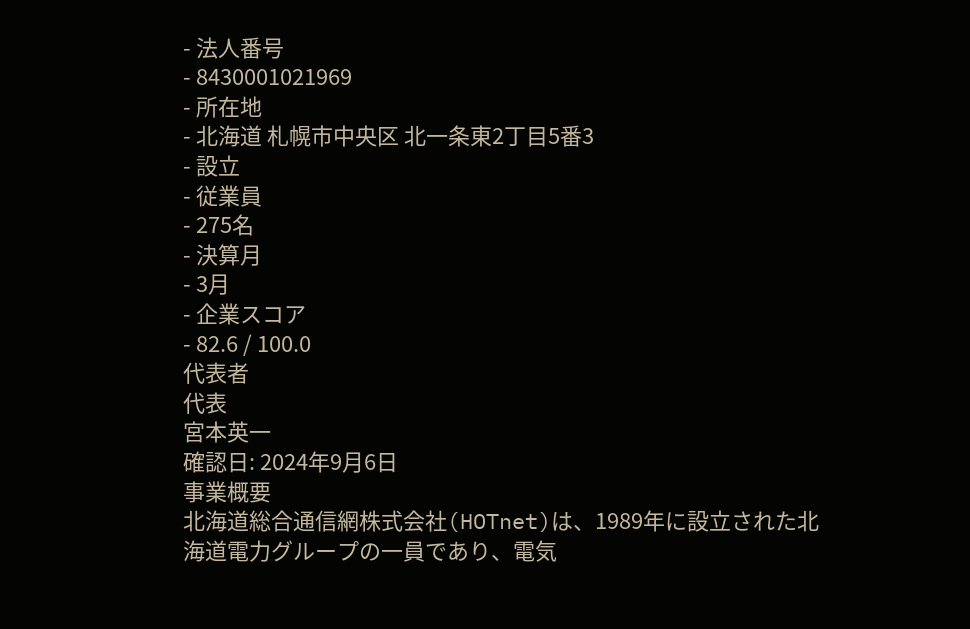- 法人番号
- 8430001021969
- 所在地
- 北海道 札幌市中央区 北一条東2丁目5番3
- 設立
- 従業員
- 275名
- 決算月
- 3月
- 企業スコア
- 82.6 / 100.0
代表者
代表
宮本英一
確認日: 2024年9月6日
事業概要
北海道総合通信網株式会社(HOTnet)は、1989年に設立された北海道電力グループの一員であり、電気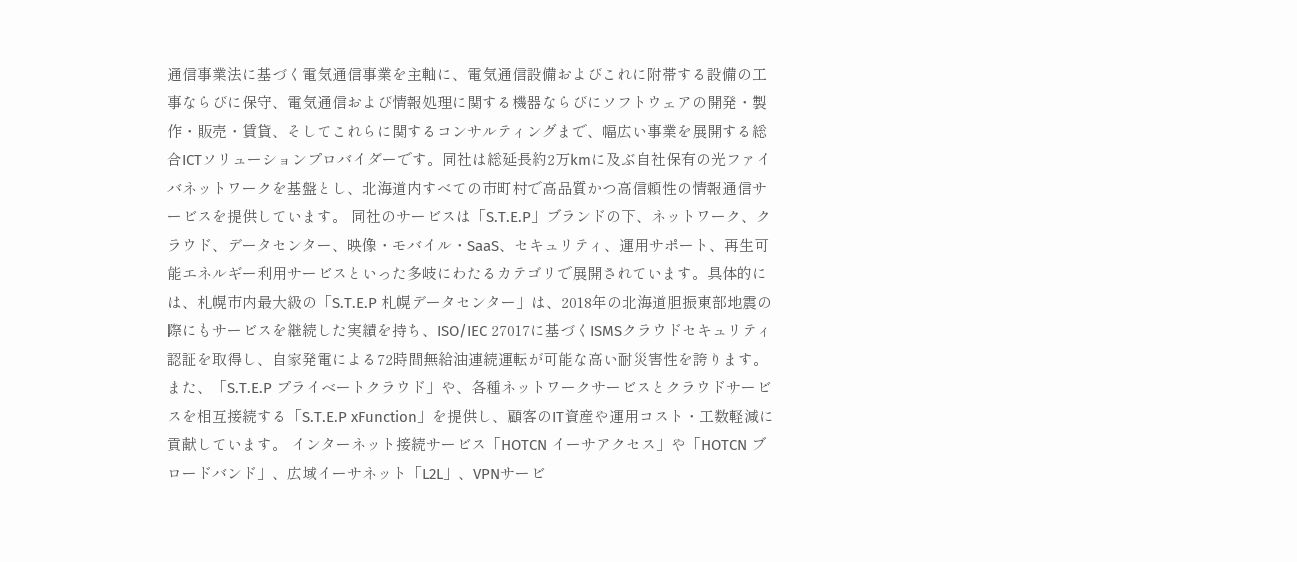通信事業法に基づく電気通信事業を主軸に、電気通信設備およびこれに附帯する設備の工事ならびに保守、電気通信および情報処理に関する機器ならびにソフトウェアの開発・製作・販売・賃貸、そしてこれらに関するコンサルティングまで、幅広い事業を展開する総合ICTソリューションプロバイダーです。同社は総延長約2万kmに及ぶ自社保有の光ファイバネットワークを基盤とし、北海道内すべての市町村で高品質かつ高信頼性の情報通信サービスを提供しています。 同社のサービスは「S.T.E.P」ブランドの下、ネットワーク、クラウド、データセンター、映像・モバイル・SaaS、セキュリティ、運用サポート、再生可能エネルギー利用サービスといった多岐にわたるカテゴリで展開されています。具体的には、札幌市内最大級の「S.T.E.P 札幌データセンター」は、2018年の北海道胆振東部地震の際にもサービスを継続した実績を持ち、ISO/IEC 27017に基づくISMSクラウドセキュリティ認証を取得し、自家発電による72時間無給油連続運転が可能な高い耐災害性を誇ります。また、「S.T.E.P プライベートクラウド」や、各種ネットワークサービスとクラウドサービスを相互接続する「S.T.E.P xFunction」を提供し、顧客のIT資産や運用コスト・工数軽減に貢献しています。 インターネット接続サービス「HOTCN イーサアクセス」や「HOTCN ブロードバンド」、広域イーサネット「L2L」、VPNサービ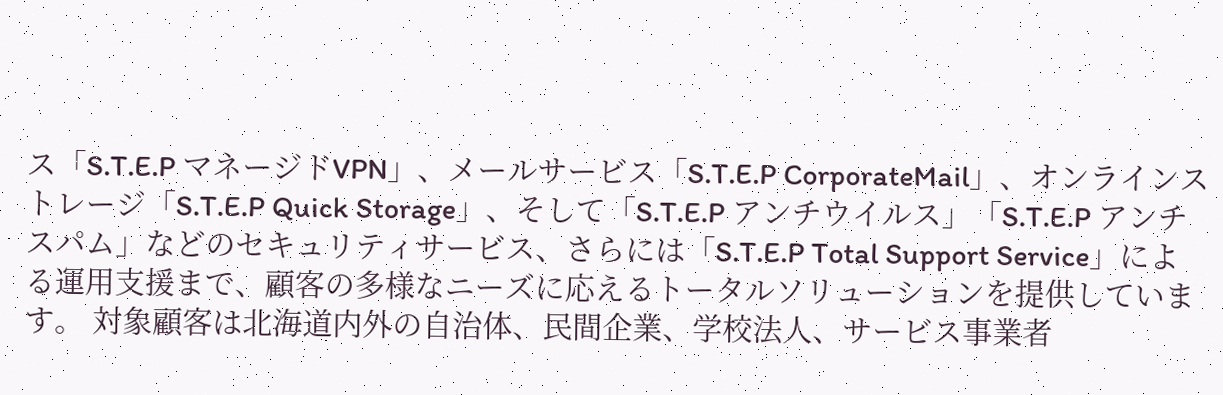ス「S.T.E.P マネージドVPN」、メールサービス「S.T.E.P CorporateMail」、オンラインストレージ「S.T.E.P Quick Storage」、そして「S.T.E.P アンチウイルス」「S.T.E.P アンチスパム」などのセキュリティサービス、さらには「S.T.E.P Total Support Service」による運用支援まで、顧客の多様なニーズに応えるトータルソリューションを提供しています。 対象顧客は北海道内外の自治体、民間企業、学校法人、サービス事業者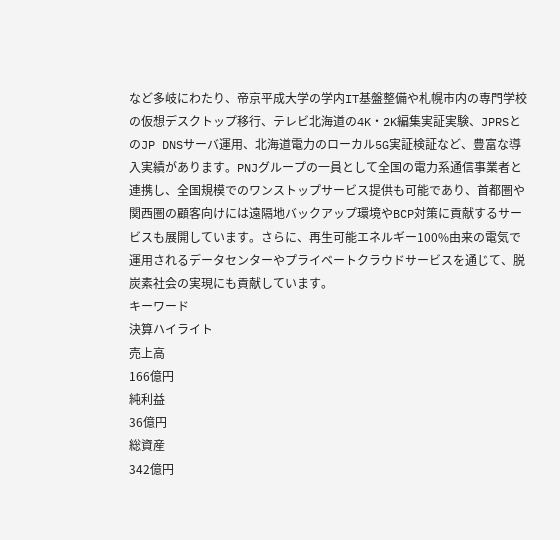など多岐にわたり、帝京平成大学の学内IT基盤整備や札幌市内の専門学校の仮想デスクトップ移行、テレビ北海道の4K・2K編集実証実験、JPRSとのJP DNSサーバ運用、北海道電力のローカル5G実証検証など、豊富な導入実績があります。PNJグループの一員として全国の電力系通信事業者と連携し、全国規模でのワンストップサービス提供も可能であり、首都圏や関西圏の顧客向けには遠隔地バックアップ環境やBCP対策に貢献するサービスも展開しています。さらに、再生可能エネルギー100%由来の電気で運用されるデータセンターやプライベートクラウドサービスを通じて、脱炭素社会の実現にも貢献しています。
キーワード
決算ハイライト
売上高
166億円
純利益
36億円
総資産
342億円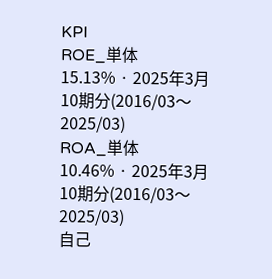KPI
ROE_単体
15.13% · 2025年3月
10期分(2016/03〜2025/03)
ROA_単体
10.46% · 2025年3月
10期分(2016/03〜2025/03)
自己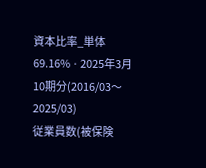資本比率_単体
69.16% · 2025年3月
10期分(2016/03〜2025/03)
従業員数(被保険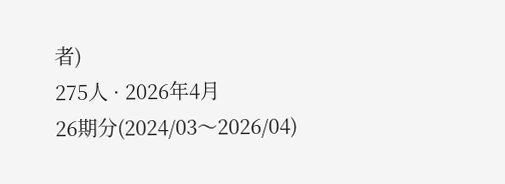者)
275人 · 2026年4月
26期分(2024/03〜2026/04)